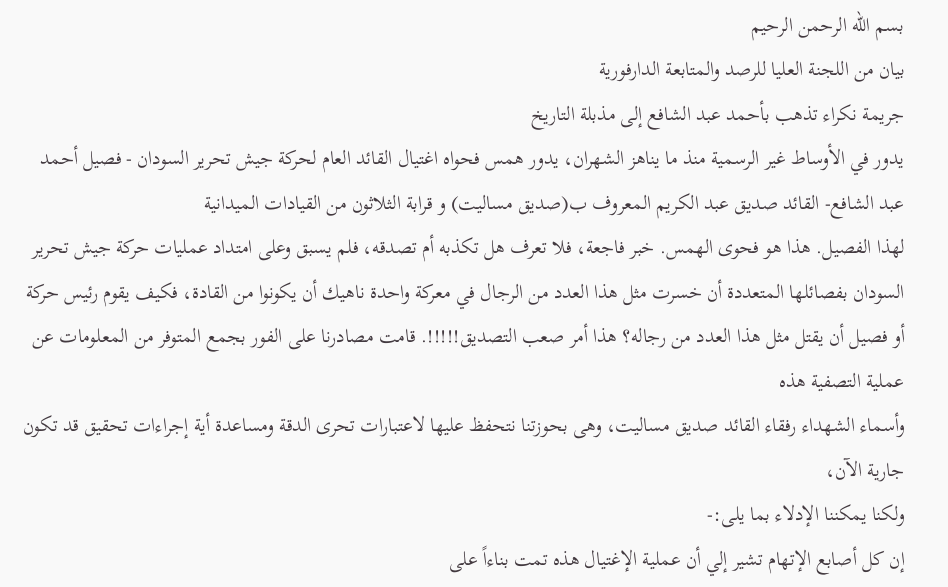بسم الله الرحمن الرحيم
بيان من اللجنة العليا للرصد والمتابعة الدارفورية
جريمة نكراء تذهب بأحمد عبد الشافع إلى مذبلة التاريخ
يدور في الأوساط غير الرسمية منذ ما يناهز الشهران، يدور همس فحواه اغتيال القائد العام لحركة جيش تحرير السودان - فصيل أحمد عبد الشافع- القائد صديق عبد الكريم المعروف ب(صديق مساليت) و قرابة الثلاثون من القيادات الميدانية
لهذا الفصيل. هذا هو فحوى الهمس. خبر فاجعة، فلا تعرف هل تكذبه أم تصدقه، فلم يسبق وعلى امتداد عمليات حركة جيش تحرير السودان بفصائلها المتعددة أن خسرت مثل هذا العدد من الرجال في معركة واحدة ناهيك أن يكونوا من القادة، فكيف يقوم رئيس حركة أو فصيل أن يقتل مثل هذا العدد من رجاله؟ هذا أمر صعب التصديق!!!!!. قامت مصادرنا على الفور بجمع المتوفر من المعلومات عن عملية التصفية هذه
وأسماء الشهداء رفقاء القائد صديق مساليت، وهى بحوزتنا نتحفظ عليها لاعتبارات تحرى الدقة ومساعدة أية إجراءات تحقيق قد تكون جارية الآن،
ولكنا يمكننا الإدلاء بما يلى:-
إن كل أصابع الإتهام تشير إلي أن عملية الإغتيال هذه تمت بناءاً على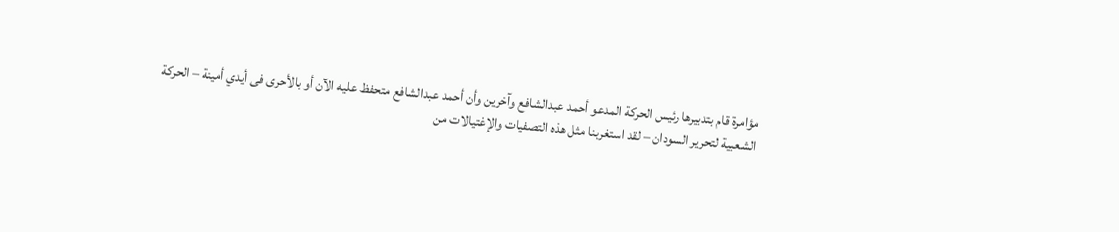مؤامرة قام بتدبيرها رئيس الحركة المدعو أحمد عبدالشافع وآخرين وأن أحمد عبدالشافع متحفظ عليه الآن أو بالأحرى فى أيدي أمينة – الحركة الشعبية لتحرير السودان – لقد استغربنا مثل هذه التصفيات والإغتيالات من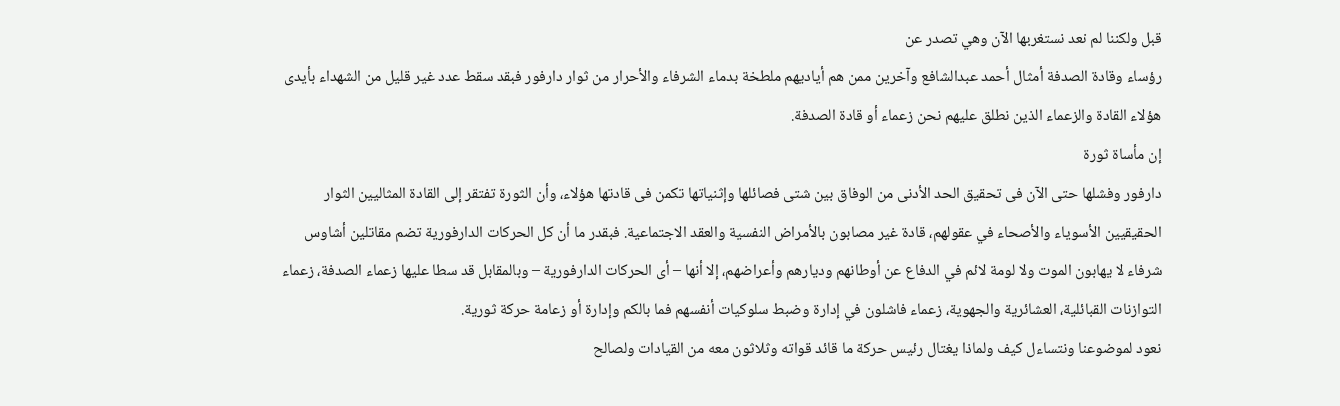قبل ولكننا لم نعد نستغربها الآن وهي تصدر عن
رؤساء وقادة الصدفة أمثال أحمد عبدالشافع وآخرين ممن هم أياديهم ملطخة بدماء الشرفاء والأحرار من ثوار دارفور فبقد سقط عدد غير قليل من الشهداء بأيدى هؤلاء القادة والزعماء الذين نطلق عليهم نحن زعماء أو قادة الصدفة.
إن مأساة ثورة
دارفور وفشلها حتى الآن فى تحقيق الحد الأدنى من الوفاق بين شتى فصائلها وإثنياتها تكمن فى قادتها هؤلاء، وأن الثورة تفتقر إلى القادة المثاليين الثوار الحقيقيين الأسوياء والأصحاء في عقولهم، قادة غير مصابون بالأمراض النفسية والعقد الاجتماعية. فبقدر ما أن كل الحركات الدارفورية تضم مقاتلين أشاوس شرفاء لا يهابون الموت ولا لومة لائم في الدفاع عن أوطانهم وديارهم وأعراضهم، إلا أنها – أى الحركات الدارفورية – وبالمقابل قد سطا عليها زعماء الصدفة، زعماء التوازنات القبائلية، العشائرية والجهوية، زعماء فاشلون في إدارة وضبط سلوكيات أنفسهم فما بالكم وإدارة أو زعامة حركة ثورية.
نعود لموضوعنا ونتساءل كيف ولماذا يغتال رئيس حركة ما قائد قواته وثلاثون معه من القيادات ولصالح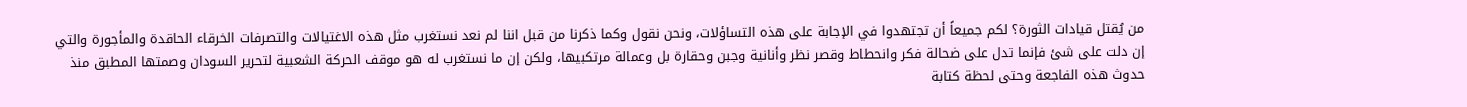من يُقتل قيادات الثورة؟ لكم جميعاً أن تجتهدوا في الإجابة على هذه التساؤلات، ونحن نقول وكما ذكرنا من قبل اننا لم نعد نستغرب مثل هذه الاغتيالات والتصرفات الخرقاء الحاقدة والمأجورة والتي إن دلت على شئ فإنما تدل على ضحالة فكر وانحطاط وقصر نظر وأنانية وجبن وحقارة بل وعمالة مرتكبيها، ولكن إن ما نستغرب له هو موقف الحركة الشعبية لتحرير السودان وصمتها المطبق منذ حدوث هذه الفاجعة وحتى لحظة كتابة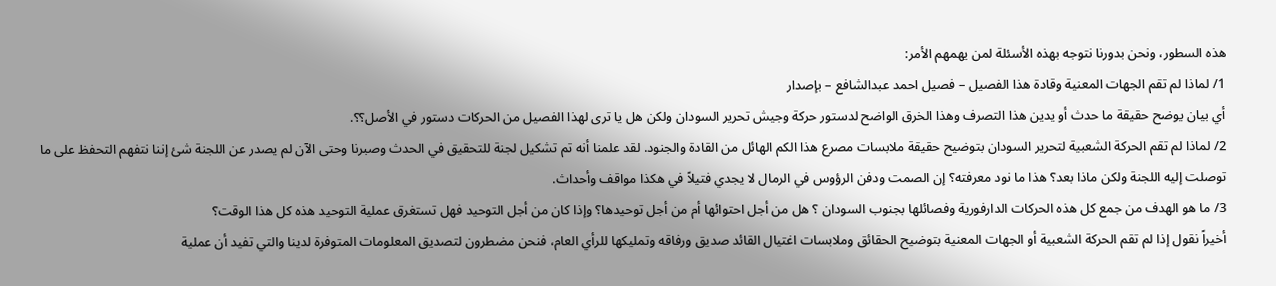هذه السطور، ونحن بدورنا نتوجه بهذه الأسئلة لمن يهمهم الأمر:
1/ لماذا لم تقم الجهات المعنية وقادة هذا الفصيل – فصيل احمد عبدالشافع – بإصدار
أي بيان يوضح حقيقة ما حدث أو يدين هذا التصرف وهذا الخرق الواضح لدستور حركة وجيش تحرير السودان ولكن هل يا ترى لهذا الفصيل من الحركات دستور في الأصل؟؟.
2/ لماذا لم تقم الحركة الشعبية لتحرير السودان بتوضيح حقيقة ملابسات مصرع هذا الكم الهائل من القادة والجنود. لقد علمنا أنه تم تشكيل لجنة للتحقيق في الحدث وصبرنا وحتى الآن لم يصدر عن اللجنة شئ إننا نتفهم التحفظ على ما توصلت إليه اللجنة ولكن ماذا بعد؟ هذا ما نود معرفته؟ إن الصمت ودفن الرؤوس في الرمال لا يجدي فتيلاً في هكذا مواقف وأحداث.
3/ ما هو الهدف من جمع كل هذه الحركات الدارفورية وفصائلها بجنوب السودان ؟ هل من أجل احتوائها أم من أجل توحيدها؟ وإذا كان من أجل التوحيد فهل تستغرق عملية التوحيد هذه كل هذا الوقت؟
أخيراً نقول إذا لم تقم الحركة الشعبية أو الجهات المعنية بتوضيح الحقائق وملابسات اغتيال القائد صديق ورفاقه وتمليكها للرأي العام، فنحن مضطرون لتصديق المعلومات المتوفرة لدينا والتي تفيد أن عملية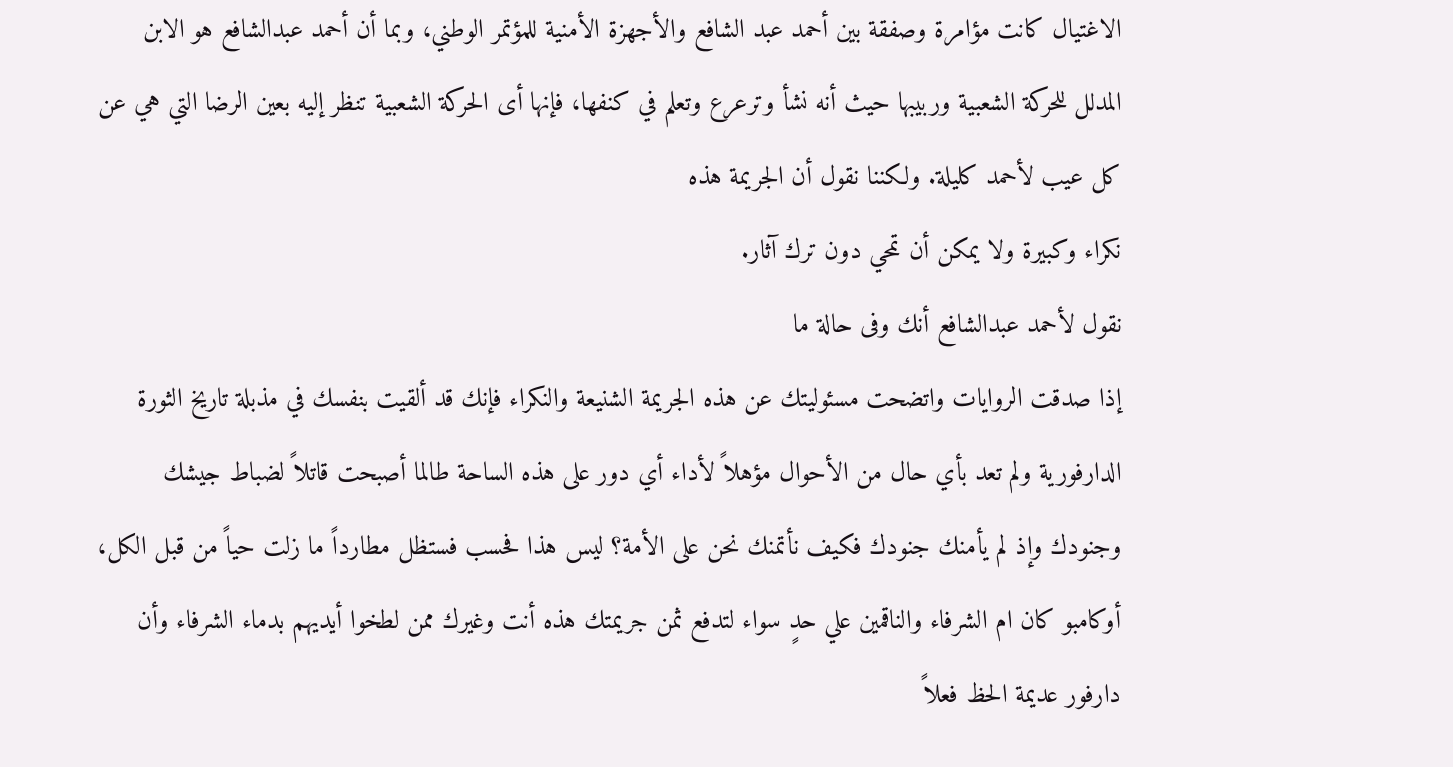الاغتيال كانت مؤامرة وصفقة بين أحمد عبد الشافع والأجهزة الأمنية للمؤتمر الوطني، وبما أن أحمد عبدالشافع هو الابن المدلل للحركة الشعبية وربيبها حيث أنه نشأ وترعرع وتعلم في كنفها، فإنها أى الحركة الشعبية تنظر إليه بعين الرضا التي هي عن كل عيب لأحمد كليلة. ولكننا نقول أن الجريمة هذه
نكراء وكبيرة ولا يمكن أن تمحي دون ترك آثار.
نقول لأحمد عبدالشافع أنك وفى حالة ما
إذا صدقت الروايات واتضحت مسئوليتك عن هذه الجريمة الشنيعة والنكراء فإنك قد ألقيت بنفسك في مذبلة تاريخ الثورة الدارفورية ولم تعد بأي حال من الأحوال مؤهلاً لأداء أي دور على هذه الساحة طالما أصبحت قاتلاً لضباط جيشك وجنودك وإذ لم يأمنك جنودك فكيف نأتمنك نحن على الأمة؟ ليس هذا فحسب فستظل مطارداً ما زلت حياً من قبل الكل، أوكامبو كان ام الشرفاء والناقمين علي حدٍ سواء لتدفع ثمن جريمتك هذه أنت وغيرك ممن لطخوا أيديهم بدماء الشرفاء وأن دارفور عديمة الحظ فعلاً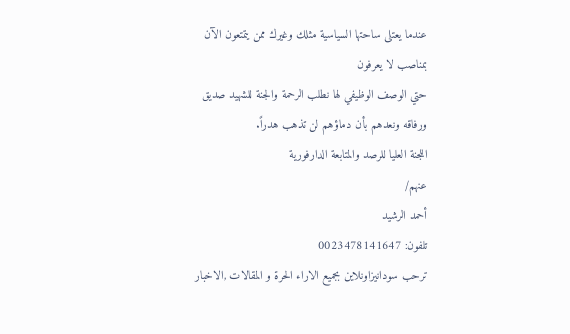عندما يعتلى ساحتها السياسية مثلك وغيرك ممن يتمتعون الآن بمناصب لا يعرفون
حتي الوصف الوظيفي لها نطلب الرحمة والجنة للشهيد صديق ورفاقه ونعدهم بأن دماؤهم لن تذهب هدراً.
اللجنة العليا للرصد والمتابعة الدارفورية
عنهم/
أحمد الرشيد
تلفون: 0023478141647
ترحب سودانيزاونلاين بجميع الاراء الحرة و المقالات ,الاخبار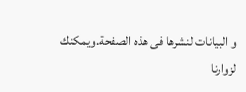و البيانات لنشرها فى هذه الصفحة.ويمكنك لزوارنا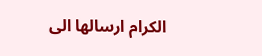الكرام ارسالها الى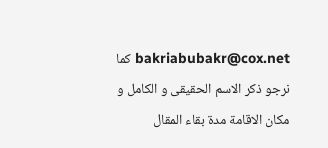bakriabubakr@cox.net كما نرجو ذكر الاسم الحقيقى و الكامل و مكان الاقامة مدة بقاء المقال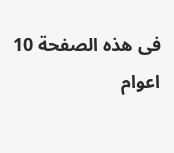فى هذه الصفحة 10 اعوام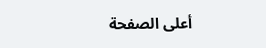أعلى الصفحة